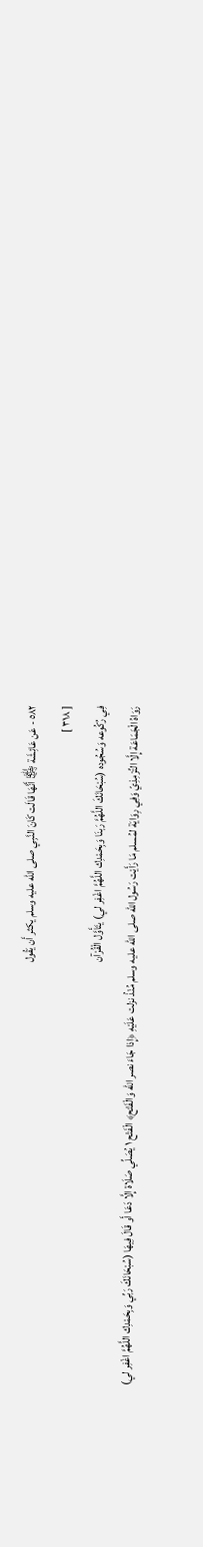٥٨٢ - عَن عَائِشَة ﵂ أَنَّهَا قَالَت كَانَ النَّبِي صلى الله عليه وسلم يكثر أَن يَقُول
[ ٣١٨ ]
فِي رُكُوعه وَسُجُوده (سُبْحَانَكَ اللَّهُمَّ رَبنَا وَبِحَمْدِك اللَّهُمَّ اغْفِر لي) يتَأَوَّل الْقُرْآن
رَوَاهُ الْجَمَاعَة إِلَّا التِّرْمِذِيّ وَفِي رِوَايَة لمُسلم مَا رَأَيْت رَسُول الله صلى الله عليه وسلم مُنْذُ نزلت عَلَيْهِ ﴿إِذا جَاءَ نصر الله وَالْفَتْح﴾ الْفَتْح ١ يُصَلِّي صَلَاة إِلَّا دَعَا أَو قَالَ فِيهَا (سُبْحَانَكَ رَبِّي وَبِحَمْدِك اللَّهُمَّ اغْفِر لي)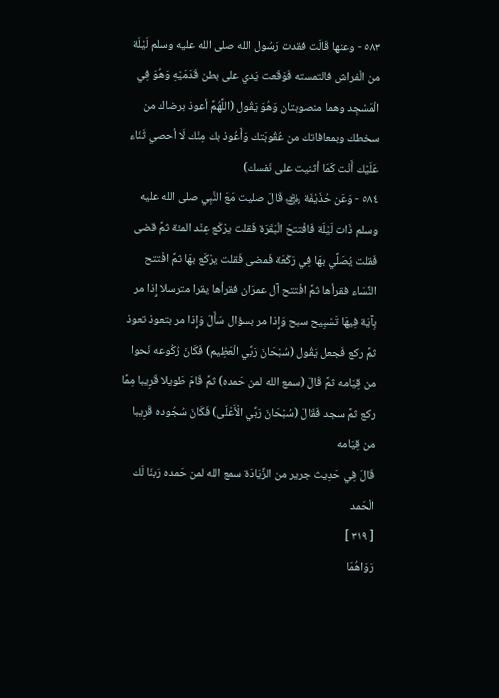٥٨٣ - وعنها قَالَت فقدت رَسُول الله صلى الله عليه وسلم لَيْلَة من الْفراش فالتمسته فَوَقَعت يَدي على بطن قَدَمَيْهِ وَهُوَ فِي الْمَسْجِد وهما منصوبتان وَهُوَ يَقُول (اللَّهُمَّ أعوذ برضاك من سخطك وبمعافاتك من عُقُوبَتك وَأَعُوذ بك مِنْك لَا أحصي ثَنَاء عَلَيْك أَنْت كَمَا أثنيت على نَفسك)
٥٨٤ - وَعَن حُذَيْفَة ﵁ قَالَ صليت مَعَ النَّبِي صلى الله عليه وسلم ذَات لَيْلَة فَافْتتحَ الْبَقَرَة فَقلت يرْكَع عِنْد المئة ثمَّ قضى فَقلت يُصَلِّي بهَا فِي رَكْعَة فَمضى فَقلت يرْكَع بهَا ثمَّ افْتتح النِّسَاء فقرأها ثمَّ افْتتح آل عمرَان فقرأها يقرا مترسلا إِذا مر بِآيَة فِيهَا تَسْبِيح سبح وَإِذا مر بسؤال سَأَلَ وَإِذا مر بتعوذ تعوذ ثمَّ ركع فَجعل يَقُول (سُبْحَانَ رَبِّي الْعَظِيم) فَكَانَ رُكُوعه نَحوا من قِيَامه ثمَّ قَالَ (سمع الله لمن حَمده) ثمَّ قَامَ طَويلا قَرِيبا مِمَّا ركع ثمَّ سجد فَقَالَ (سُبْحَانَ رَبِّي الْأَعْلَى) فَكَانَ سُجُوده قَرِيبا من قِيَامه
قَالَ فِي حَدِيث جرير من الزِّيَادَة سمع الله لمن حَمده رَبنَا لَك الْحَمد
[ ٣١٩ ]
رَوَاهُمَا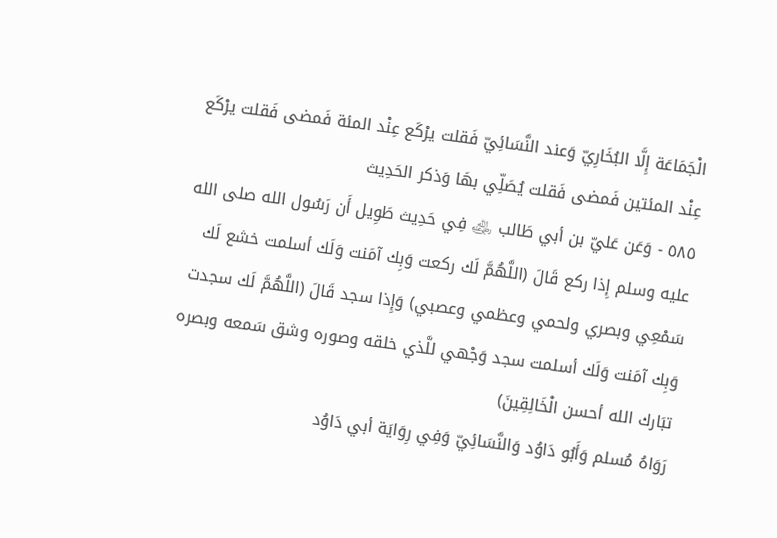الْجَمَاعَة إِلَّا البُخَارِيّ وَعند النَّسَائِيّ فَقلت يرْكَع عِنْد المئة فَمضى فَقلت يرْكَع عِنْد المئتين فَمضى فَقلت يُصَلِّي بهَا وَذكر الحَدِيث
٥٨٥ - وَعَن عَليّ بن أبي طَالب ﵁ فِي حَدِيث طَوِيل أَن رَسُول الله صلى الله عليه وسلم إِذا ركع قَالَ (اللَّهُمَّ لَك ركعت وَبِك آمَنت وَلَك أسلمت خشع لَك سَمْعِي وبصري ولحمي وعظمي وعصبي) وَإِذا سجد قَالَ (اللَّهُمَّ لَك سجدت وَبِك آمَنت وَلَك أسلمت سجد وَجْهي للَّذي خلقه وصوره وشق سَمعه وبصره تبَارك الله أحسن الْخَالِقِينَ)
رَوَاهُ مُسلم وَأَبُو دَاوُد وَالنَّسَائِيّ وَفِي رِوَايَة أبي دَاوُد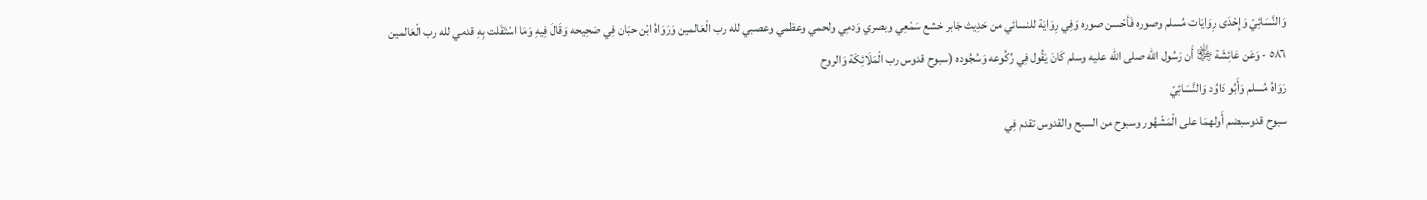وَالنَّسَائِيّ وَإِحْدَى رِوَايَات مُسلم وصوره فَأحْسن صوره وَفِي رِوَايَة للنسائي من حَدِيث جَابر خشع سَمْعِي وبصري وَدمِي ولحمي وعظمي وعصبي لله رب الْعَالمين وَرَوَاهُ ابْن حبَان فِي صَحِيحه وَقَالَ فِيهِ وَمَا اسْتَقَلت بِهِ قدمي لله رب الْعَالمين
٥٨٦ - وَعَن عَائِشَة ﵂ أَن رَسُول الله صلى الله عليه وسلم كَانَ يَقُول فِي رُكُوعه وَسُجُوده (سبوح قدوس رب الْمَلَائِكَة وَالروح
رَوَاهُ مُسلم وَأَبُو دَاوُد وَالنَّسَائِيّ
سبوح قدوسبضم أَولهمَا على الْمَشْهُور وسبوح من السبح والقدوس تقدم فِي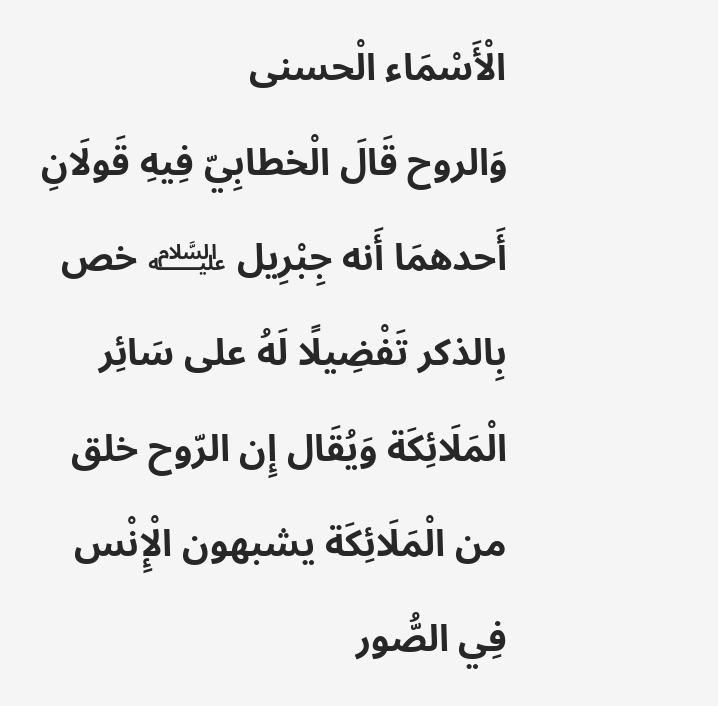الْأَسْمَاء الْحسنى
وَالروح قَالَ الْخطابِيّ فِيهِ قَولَانِ أَحدهمَا أَنه جِبْرِيل ﵇ خص بِالذكر تَفْضِيلًا لَهُ على سَائِر الْمَلَائِكَة وَيُقَال إِن الرّوح خلق من الْمَلَائِكَة يشبهون الْإِنْس فِي الصُّور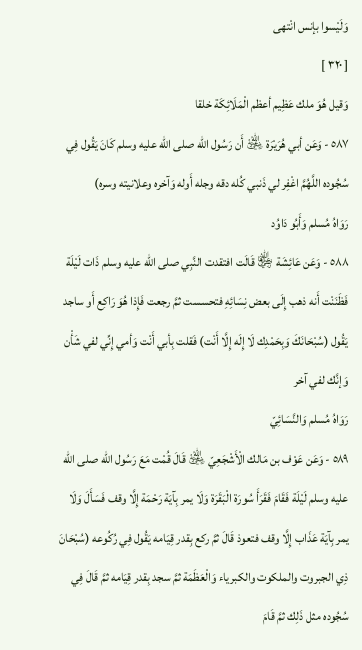وَلَيْسوا بإنس انْتهى
[ ٣٢٠ ]
وَقيل هُوَ ملك عَظِيم أعظم الْمَلَائِكَة خلقا
٥٨٧ - وَعَن أبي هُرَيْرَة ﵁ أَن رَسُول الله صلى الله عليه وسلم كَانَ يَقُول فِي سُجُوده اللَّهُمَّ اغْفِر لي ذَنبي كُله دقه وجله أَوله وَآخره وعلانيته وسره)
رَوَاهُ مُسلم وَأَبُو دَاوُد
٥٨٨ - وَعَن عَائِشَة ﵂ قَالَت افتقدت النَّبِي صلى الله عليه وسلم ذَات لَيْلَة فَظَنَنْت أَنه ذهب إِلَى بعض نِسَائِهِ فتحسست ثمَّ رجعت فَإِذا هُوَ رَاكِع أَو ساجد يَقُول (سُبْحَانَكَ وَبِحَمْدِك لَا إِلَه إِلَّا أَنْت) فَقلت بِأبي أَنْت وَأمي إِنِّي لفي شَأْن وَإنَّك لفي آخر
رَوَاهُ مُسلم وَالنَّسَائِيّ
٥٨٩ - وَعَن عَوْف بن مَالك الْأَشْجَعِيّ ﵁ قَالَ قُمْت مَعَ رَسُول الله صلى الله عليه وسلم لَيْلَة فَقَامَ فَقَرَأَ سُورَة الْبَقَرَة وَلَا يمر بِآيَة رَحْمَة إِلَّا وقف فَسَأَلَ وَلَا يمر بِآيَة عَذَاب إِلَّا وقف فتعوذ قَالَ ثمَّ ركع بِقدر قِيَامه يَقُول فِي رُكُوعه (سُبْحَانَ ذِي الجبروت والملكوت والكبرياء وَالْعَظَمَة ثمَّ سجد بِقدر قِيَامه ثمَّ قَالَ فِي سُجُوده مثل ذَلِك ثمَّ قَامَ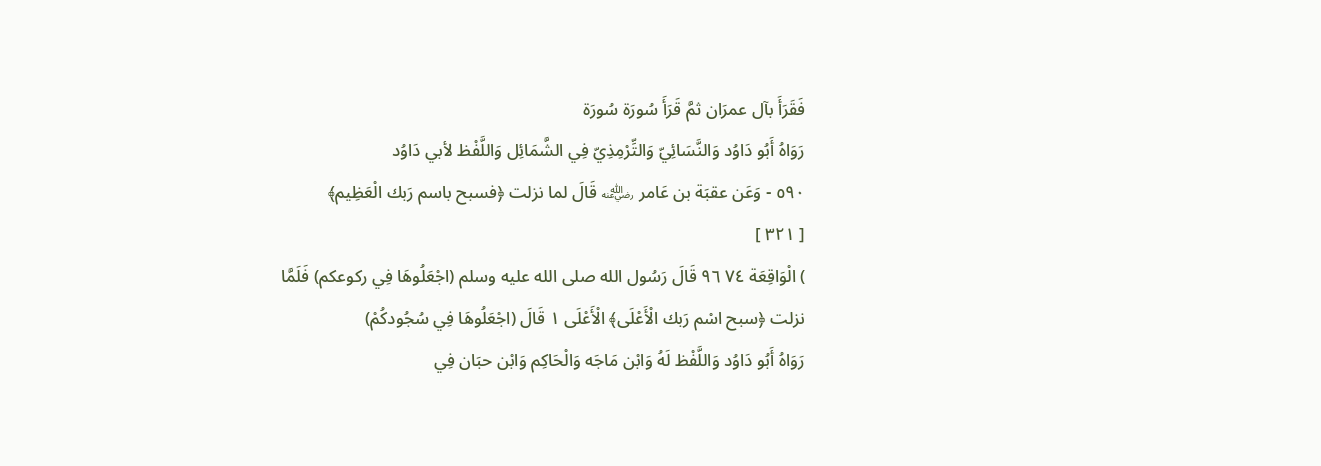فَقَرَأَ بآل عمرَان ثمَّ قَرَأَ سُورَة سُورَة
رَوَاهُ أَبُو دَاوُد وَالنَّسَائِيّ وَالتِّرْمِذِيّ فِي الشَّمَائِل وَاللَّفْظ لأبي دَاوُد
٥٩٠ - وَعَن عقبَة بن عَامر ﵁ قَالَ لما نزلت ﴿فسبح باسم رَبك الْعَظِيم﴾
[ ٣٢١ ]
) الْوَاقِعَة ٧٤ ٩٦ قَالَ رَسُول الله صلى الله عليه وسلم (اجْعَلُوهَا فِي ركوعكم) فَلَمَّا نزلت ﴿سبح اسْم رَبك الْأَعْلَى﴾ الْأَعْلَى ١ قَالَ (اجْعَلُوهَا فِي سُجُودكُمْ)
رَوَاهُ أَبُو دَاوُد وَاللَّفْظ لَهُ وَابْن مَاجَه وَالْحَاكِم وَابْن حبَان فِي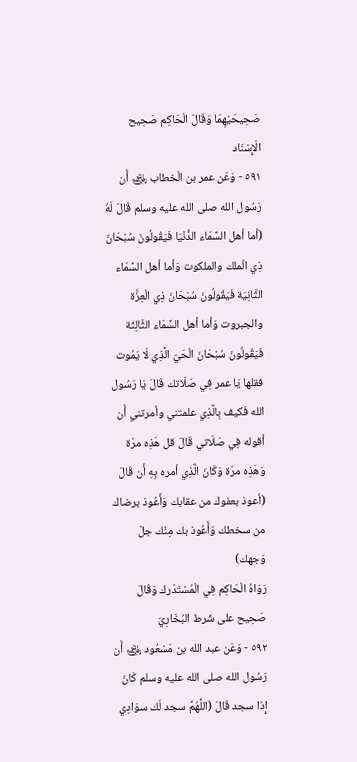صَحِيحَيْهِمَا وَقَالَ الْحَاكِم صَحِيح الْإِسْنَاد
٥٩١ - وَعَن عمر بن الْخطاب ﵁ أَن رَسُول الله صلى الله عليه وسلم قَالَ لَهُ (أما أهل السَّمَاء الدُّنْيَا فَيَقُولُونَ سُبْحَانَ ذِي الْملك والملكوت وَأما أهل السَّمَاء الثَّانِيَة فَيَقُولُونَ سُبْحَانَ ذِي الْعِزَّة والجبروت وَأما أهل السَّمَاء الثَّالِثَة فَيَقُولُونَ سُبْحَانَ الْحَيّ الَّذِي لَا يَمُوت فقلها يَا عمر فِي صَلَاتك قَالَ يَا رَسُول الله فَكيف بِالَّذِي علمتني وأمرتني أَن أقوله فِي صَلَاتي قَالَ قل هَذِه مرّة وَهَذِه مرّة وَكَانَ الَّذِي أمره بِهِ أَن قَالَ (أعوذ بعفوك من عقابك وَأَعُوذ برضاك من سخطك وَأَعُوذ بك مِنْك جلّ وَجهك)
رَوَاهُ الْحَاكِم فِي الْمُسْتَدْرك وَقَالَ صَحِيح على شَرط البُخَارِيّ
٥٩٢ - وَعَن عبد الله بن مَسْعُود ﵁ أَن رَسُول الله صلى الله عليه وسلم كَانَ إِذا سجد قَالَ (اللَّهُمَّ سجد لَك سوَادِي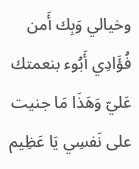وخيالي وَبِك أَمن فُؤَادِي أَبُوء بنعمتك عَليّ وَهَذَا مَا جنيت على نَفسِي يَا عَظِيم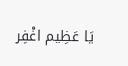يَا عَظِيم اغْفِر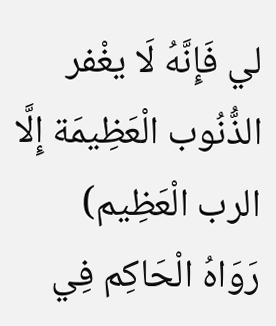لي فَإِنَّهُ لَا يغْفر الذُّنُوب الْعَظِيمَة إِلَّا الرب الْعَظِيم)
رَوَاهُ الْحَاكِم فِي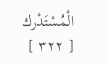الْمُسْتَدْرك
[ ٣٢٢ ]